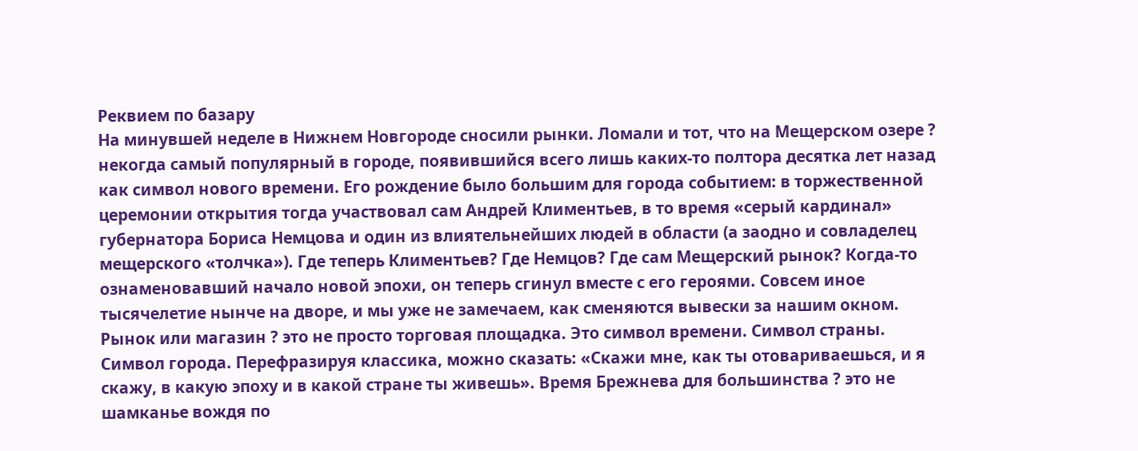Реквием по базару
На минувшей неделе в Нижнем Новгороде сносили рынки. Ломали и тот, что на Мещерском озере ? некогда самый популярный в городе, появившийся всего лишь каких-то полтора десятка лет назад как символ нового времени. Его рождение было большим для города событием: в торжественной церемонии открытия тогда участвовал сам Андрей Климентьев, в то время «серый кардинал» губернатора Бориса Немцова и один из влиятельнейших людей в области (а заодно и совладелец мещерского «толчка»). Где теперь Климентьев? Где Немцов? Где сам Мещерский рынок? Когда-то ознаменовавший начало новой эпохи, он теперь сгинул вместе с его героями. Совсем иное тысячелетие нынче на дворе, и мы уже не замечаем, как сменяются вывески за нашим окном. Рынок или магазин ? это не просто торговая площадка. Это символ времени. Символ страны. Символ города. Перефразируя классика, можно сказать: «Скажи мне, как ты отовариваешься, и я скажу, в какую эпоху и в какой стране ты живешь». Время Брежнева для большинства ? это не шамканье вождя по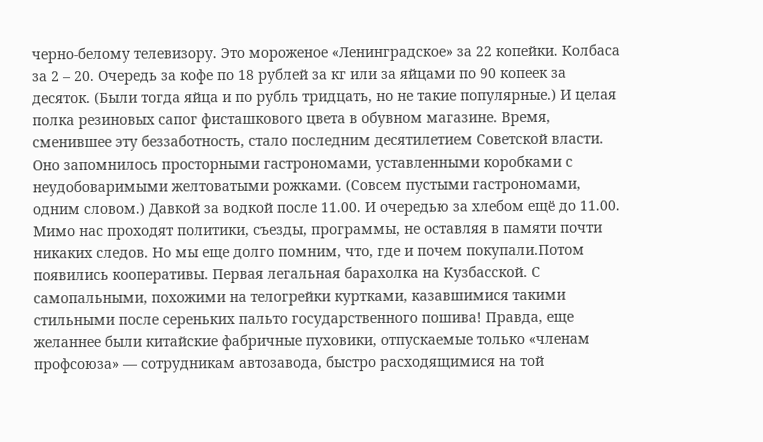черно-белому телевизору. Это мороженое «Ленинградское» за 22 копейки. Колбаса за 2 – 20. Очередь за кофе по 18 рублей за кг или за яйцами по 90 копеек за десяток. (Были тогда яйца и по рубль тридцать, но не такие популярные.) И целая полка резиновых сапог фисташкового цвета в обувном магазине. Время, сменившее эту беззаботность, стало последним десятилетием Советской власти. Оно запомнилось просторными гастрономами, уставленными коробками с неудобоваримыми желтоватыми рожками. (Совсем пустыми гастрономами, одним словом.) Давкой за водкой после 11.00. И очередью за хлебом ещё до 11.00. Мимо нас проходят политики, съезды, программы, не оставляя в памяти почти никаких следов. Но мы еще долго помним, что, где и почем покупали.Потом появились кооперативы. Первая легальная барахолка на Кузбасской. С самопальными, похожими на телогрейки куртками, казавшимися такими стильными после сереньких пальто государственного пошива! Правда, еще желаннее были китайские фабричные пуховики, отпускаемые только «членам профсоюза» — сотрудникам автозавода, быстро расходящимися на той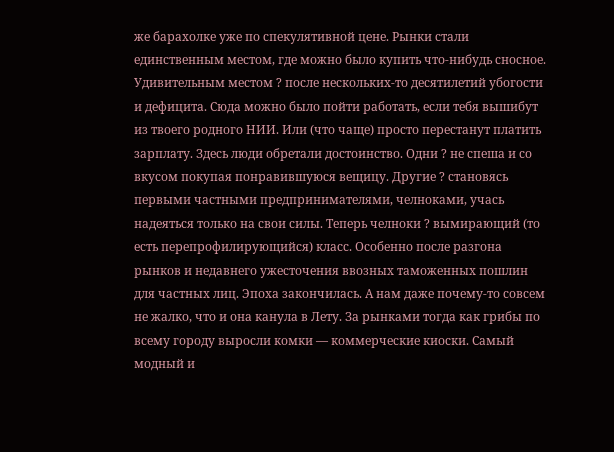же барахолке уже по спекулятивной цене. Рынки стали единственным местом, где можно было купить что-нибудь сносное. Удивительным местом ? после нескольких-то десятилетий убогости и дефицита. Сюда можно было пойти работать, если тебя вышибут из твоего родного НИИ. Или (что чаще) просто перестанут платить зарплату. Здесь люди обретали достоинство. Одни ? не спеша и со вкусом покупая понравившуюся вещицу. Другие ? становясь первыми частными предпринимателями, челноками, учась надеяться только на свои силы. Теперь челноки ? вымирающий (то есть перепрофилирующийся) класс. Особенно после разгона рынков и недавнего ужесточения ввозных таможенных пошлин для частных лиц. Эпоха закончилась. А нам даже почему-то совсем не жалко, что и она канула в Лету. За рынками тогда как грибы по всему городу выросли комки — коммерческие киоски. Самый модный и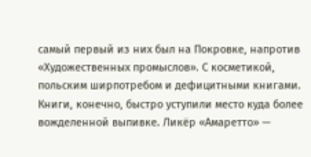самый первый из них был на Покровке, напротив «Художественных промыслов». С косметикой, польским ширпотребом и дефицитными книгами. Книги, конечно, быстро уступили место куда более вожделенной выпивке. Ликёр «Амаретто» —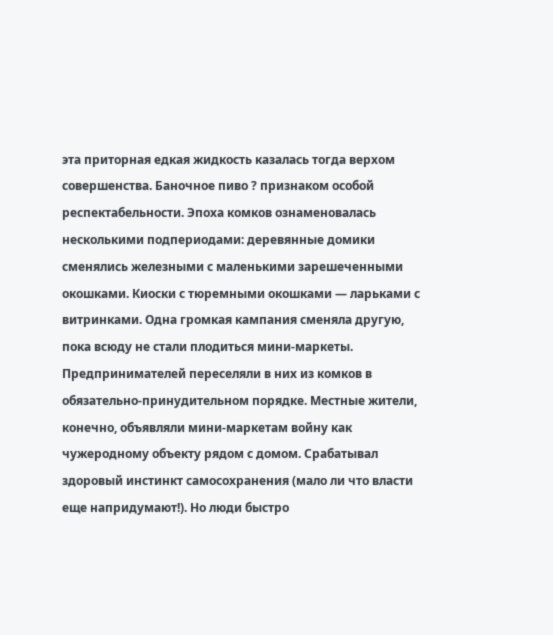эта приторная едкая жидкость казалась тогда верхом совершенства. Баночное пиво ? признаком особой респектабельности. Эпоха комков ознаменовалась несколькими подпериодами: деревянные домики сменялись железными с маленькими зарешеченными окошками. Киоски с тюремными окошками — ларьками с витринками. Одна громкая кампания сменяла другую, пока всюду не стали плодиться мини-маркеты. Предпринимателей переселяли в них из комков в обязательно-принудительном порядке. Местные жители, конечно, объявляли мини-маркетам войну как чужеродному объекту рядом с домом. Срабатывал здоровый инстинкт самосохранения (мало ли что власти еще напридумают!). Но люди быстро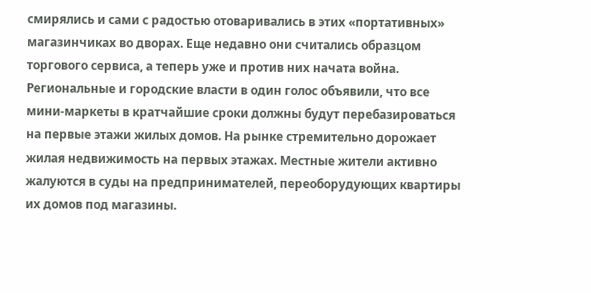смирялись и сами с радостью отоваривались в этих «портативных» магазинчиках во дворах. Еще недавно они считались образцом торгового сервиса, а теперь уже и против них начата война. Региональные и городские власти в один голос объявили, что все мини-маркеты в кратчайшие сроки должны будут перебазироваться на первые этажи жилых домов. На рынке стремительно дорожает жилая недвижимость на первых этажах. Местные жители активно жалуются в суды на предпринимателей, переоборудующих квартиры их домов под магазины.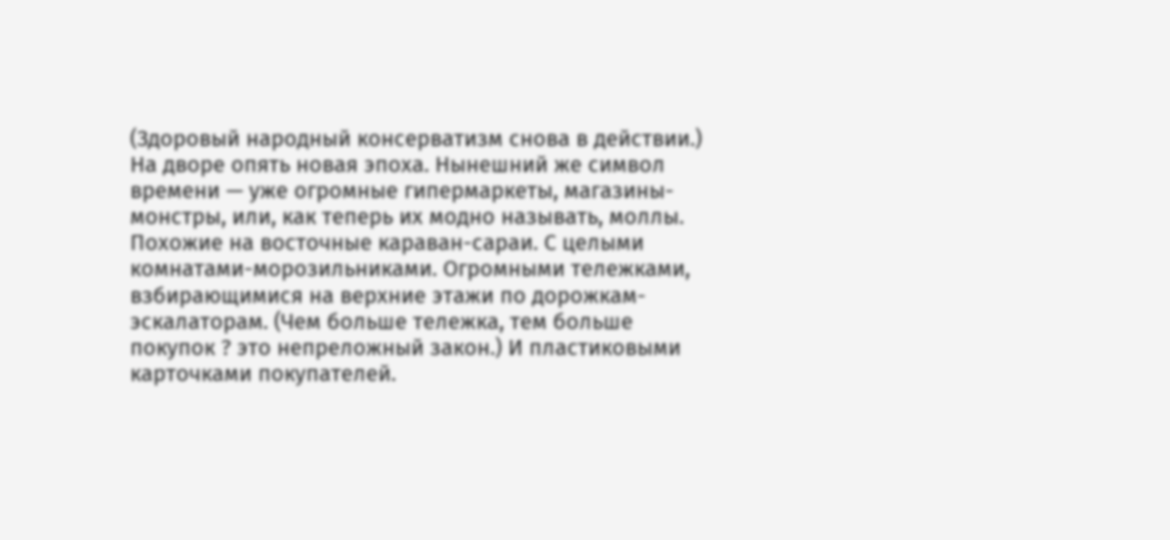(Здоровый народный консерватизм снова в действии.) На дворе опять новая эпоха. Нынешний же символ времени — уже огромные гипермаркеты, магазины-монстры, или, как теперь их модно называть, моллы. Похожие на восточные караван-сараи. С целыми комнатами-морозильниками. Огромными тележками, взбирающимися на верхние этажи по дорожкам-эскалаторам. (Чем больше тележка, тем больше покупок ? это непреложный закон.) И пластиковыми карточками покупателей.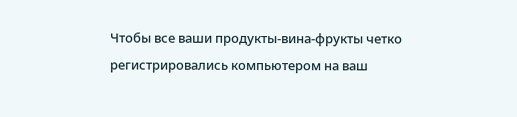Чтобы все ваши продукты-вина-фрукты четко регистрировались компьютером на ваш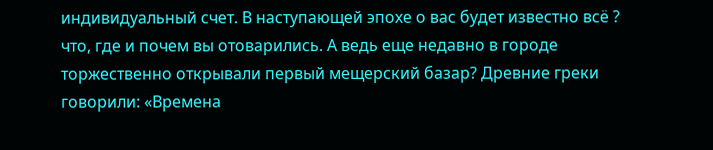индивидуальный счет. В наступающей эпохе о вас будет известно всё ? что, где и почем вы отоварились. А ведь еще недавно в городе торжественно открывали первый мещерский базар? Древние греки говорили: «Времена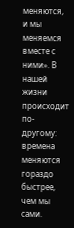меняются, и мы меняемся вместе с ними». В нашей жизни происходит по-другому: времена меняются гораздо быстрее, чем мы сами.